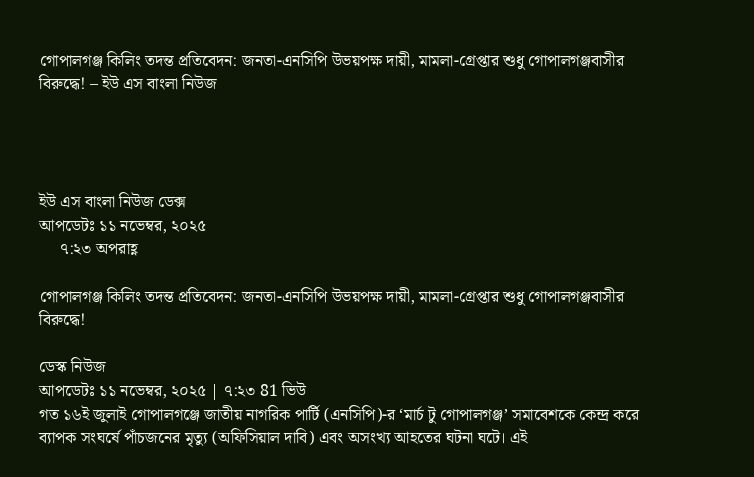গোপালগঞ্জ কিলিং তদন্ত প্রতিবেদন: জনতা-এনসিপি উভয়পক্ষ দায়ী, মামলা-গ্রেপ্তার শুধু গোপালগঞ্জবাসীর বিরুদ্ধে! – ইউ এস বাংলা নিউজ




ইউ এস বাংলা নিউজ ডেক্স
আপডেটঃ ১১ নভেম্বর, ২০২৫
     ৭:২৩ অপরাহ্ণ

গোপালগঞ্জ কিলিং তদন্ত প্রতিবেদন: জনতা-এনসিপি উভয়পক্ষ দায়ী, মামলা-গ্রেপ্তার শুধু গোপালগঞ্জবাসীর বিরুদ্ধে!

ডেস্ক নিউজ
আপডেটঃ ১১ নভেম্বর, ২০২৫ | ৭:২৩ 81 ভিউ
গত ১৬ই জুলাই গোপালগঞ্জে জাতীয় নাগরিক পার্টি (এনসিপি)-র ‘মার্চ টু গোপালগঞ্জ’ সমাবেশকে কেন্দ্র করে ব্যাপক সংঘর্ষে পাঁচজনের মৃত্যু (অফিসিয়াল দাবি) এবং অসংখ্য আহতের ঘটনা ঘটে। এই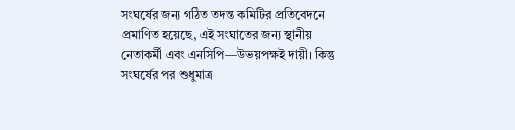সংঘর্ষের জন্য গঠিত তদন্ত কমিটির প্রতিবেদনে প্রমাণিত হয়েছে, এই সংঘাতের জন্য স্থানীয় নেতাকর্মী এবং এনসিপি—উভয়পক্ষই দায়ী। কিন্তু সংঘর্ষের পর শুধুমাত্র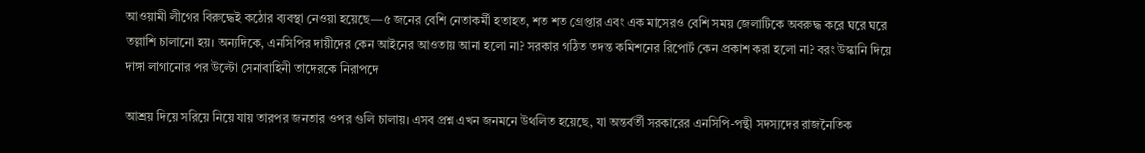আওয়ামী লীগের বিরুদ্ধেই কঠোর ব্যবস্থা নেওয়া হয়েছে—৫ জনের বেশি নেতাকর্মী হতাহত, শত শত গ্রেপ্তার এবং এক মাসেরও বেশি সময় জেলাটিকে অবরুদ্ধ করে ঘরে ঘরে তল্লাশি চালানো হয়। অন্যদিকে, এনসিপির দায়ীদের কেন আইনের আওতায় আনা হলো না? সরকার গঠিত তদন্ত কমিশনের রিপোর্ট কেন প্রকাশ করা হলো না? বরং উস্কানি দিয়ে দাঙ্গা লাগানোর পর উল্টো সেনাবাহিনী তাদেরকে নিরাপদে

আশ্রয় দিয়ে সরিয়ে নিয়ে যায় তারপর জনতার ওপর গুলি চালায়। এসব প্রশ্ন এখন জনমনে উথলিত হয়েছে, যা অন্তর্বর্তী সরকারের এনসিপি-পন্থী সদস্যদের রাজনৈতিক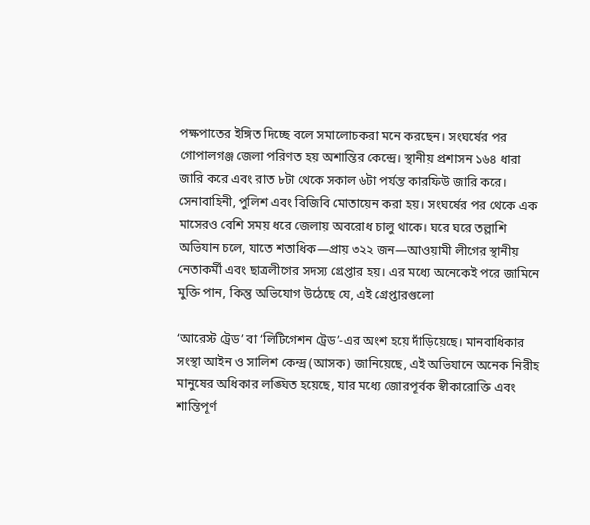পক্ষপাতের ইঙ্গিত দিচ্ছে বলে সমালোচকরা মনে করছেন। সংঘর্ষের পর গোপালগঞ্জ জেলা পরিণত হয় অশান্তির কেন্দ্রে। স্থানীয় প্রশাসন ১৬৪ ধারা জারি করে এবং রাত ৮টা থেকে সকাল ৬টা পর্যন্ত কারফিউ জারি করে। সেনাবাহিনী, পুলিশ এবং বিজিবি মোতায়েন করা হয়। সংঘর্ষের পর থেকে এক মাসেরও বেশি সময় ধরে জেলায় অবরোধ চালু থাকে। ঘরে ঘরে তল্লাশি অভিযান চলে, যাতে শতাধিক—প্রায় ৩২২ জন—আওয়ামী লীগের স্থানীয় নেতাকর্মী এবং ছাত্রলীগের সদস্য গ্রেপ্তার হয়। এর মধ্যে অনেকেই পরে জামিনে মুক্তি পান, কিন্তু অভিযোগ উঠেছে যে, এই গ্রেপ্তারগুলো

‘আরেস্ট ট্রেড’ বা ‘লিটিগেশন ট্রেড’-এর অংশ হয়ে দাঁড়িয়েছে। মানবাধিকার সংস্থা আইন ও সালিশ কেন্দ্র (আসক) জানিয়েছে, এই অভিযানে অনেক নিরীহ মানুষের অধিকার লঙ্ঘিত হয়েছে, যার মধ্যে জোরপূর্বক স্বীকারোক্তি এবং শান্তিপূর্ণ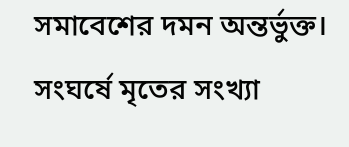সমাবেশের দমন অন্তর্ভুক্ত। সংঘর্ষে মৃতের সংখ্যা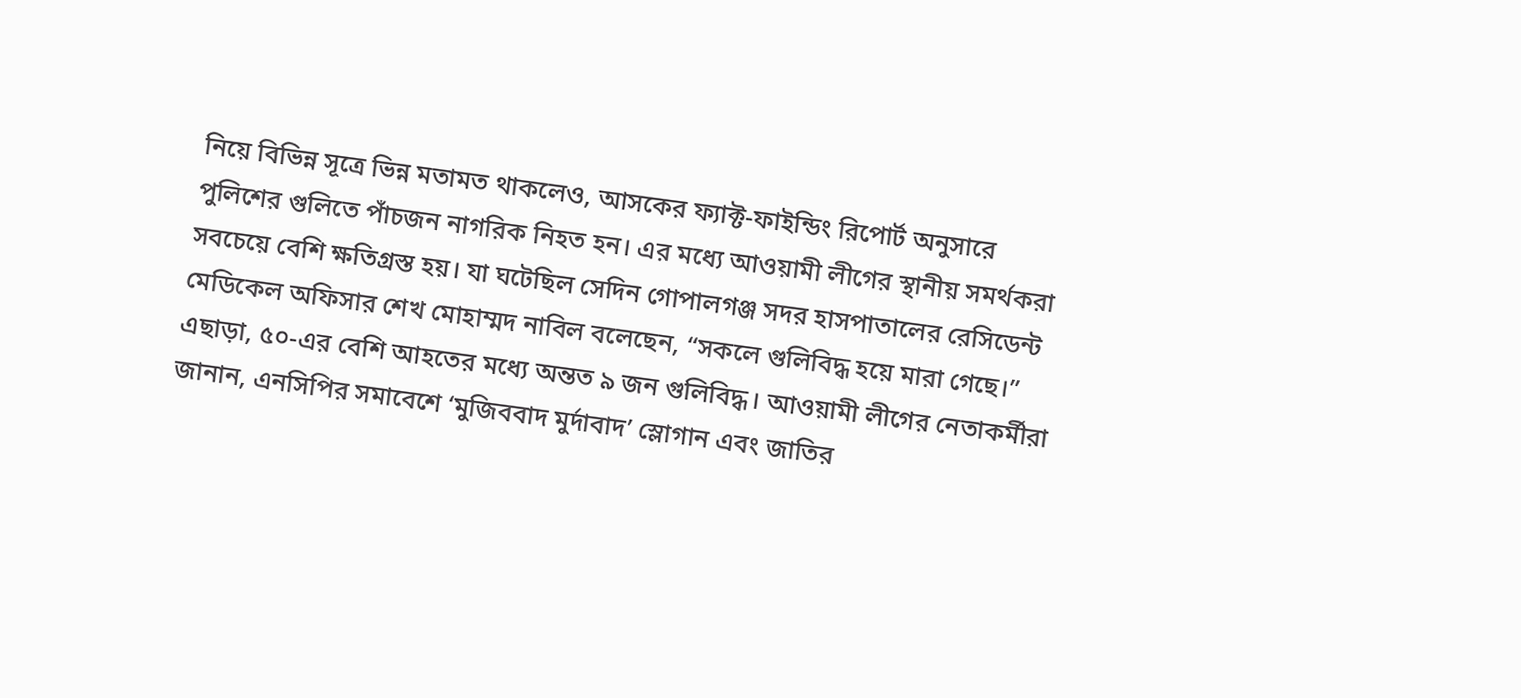নিয়ে বিভিন্ন সূত্রে ভিন্ন মতামত থাকলেও, আসকের ফ্যাক্ট-ফাইন্ডিং রিপোর্ট অনুসারে পুলিশের গুলিতে পাঁচজন নাগরিক নিহত হন। এর মধ্যে আওয়ামী লীগের স্থানীয় সমর্থকরা সবচেয়ে বেশি ক্ষতিগ্রস্ত হয়। যা ঘটেছিল সেদিন গোপালগঞ্জ সদর হাসপাতালের রেসিডেন্ট মেডিকেল অফিসার শেখ মোহাম্মদ নাবিল বলেছেন, “সকলে গুলিবিদ্ধ হয়ে মারা গেছে।” এছাড়া, ৫০-এর বেশি আহতের মধ্যে অন্তত ৯ জন গুলিবিদ্ধ। আওয়ামী লীগের নেতাকর্মীরা জানান, এনসিপির সমাবেশে ‘মুজিববাদ মুর্দাবাদ’ স্লোগান এবং জাতির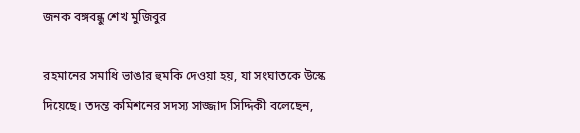জনক বঙ্গবন্ধু শেখ মুজিবুর

রহমানের সমাধি ভাঙার হুমকি দেওয়া হয়, যা সংঘাতকে উস্কে দিয়েছে। তদন্ত কমিশনের সদস্য সাজ্জাদ সিদ্দিকী বলেছেন,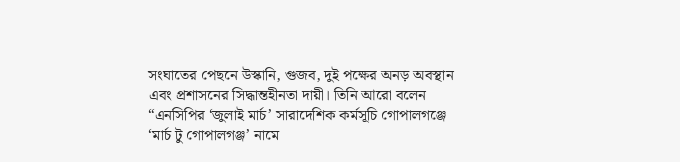সংঘাতের পেছনে উস্কানি, গুজব, দুই পক্ষের অনড় অবস্থান এবং প্রশাসনের সিদ্ধান্তহীনতা দায়ী। তিনি আরো বলেন “এনসিপির ‘জুলাই মার্চ’ সারাদেশিক কর্মসূচি গোপালগঞ্জে ‘মার্চ টু গোপালগঞ্জ’ নামে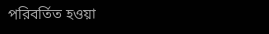পরিবর্তিত হওয়া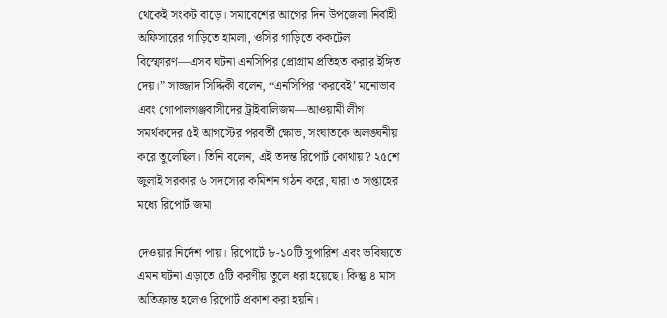থেকেই সংকট বাড়ে। সমাবেশের আগের দিন উপজেলা নির্বাহী অফিসারের গাড়িতে হামলা, ওসির গাড়িতে ককটেল বিস্ফোরণ—এসব ঘটনা এনসিপির প্রোগ্রাম প্রতিহত করার ইঙ্গিত দেয়।” সাজ্জাদ সিদ্দিকী বলেন, “এনসিপির ‘করবেই’ মনোভাব এবং গোপালগঞ্জবাসীদের ট্রাইবালিজম—আওয়ামী লীগ সমর্থকদের ৫ই আগস্টের পরবর্তী ক্ষোভ, সংঘাতকে অলঙ্ঘনীয় করে তুলেছিল। তিনি বলেন, এই তদন্ত রিপোর্ট কোথায়? ২৫শে জুলাই সরকার ৬ সদস্যের কমিশন গঠন করে, যারা ৩ সপ্তাহের মধ্যে রিপোর্ট জমা

দেওয়ার নির্দেশ পায়। রিপোর্টে ৮-১০টি সুপারিশ এবং ভবিষ্যতে এমন ঘটনা এড়াতে ৫টি করণীয় তুলে ধরা হয়েছে। কিন্তু ৪ মাস অতিক্রান্ত হলেও রিপোর্ট প্রকাশ করা হয়নি।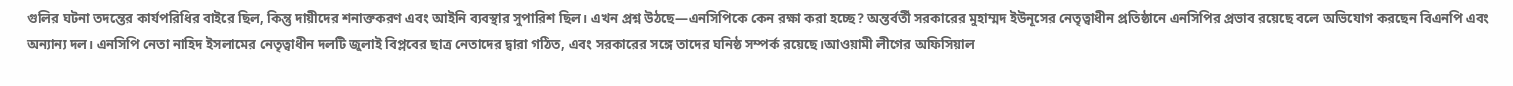গুলির ঘটনা তদন্তের কার্যপরিধির বাইরে ছিল, কিন্তু দায়ীদের শনাক্তকরণ এবং আইনি ব্যবস্থার সুপারিশ ছিল। এখন প্রশ্ন উঠছে—এনসিপিকে কেন রক্ষা করা হচ্ছে? অন্তর্বর্তী সরকারের মুহাম্মদ ইউনূসের নেতৃত্বাধীন প্রতিষ্ঠানে এনসিপির প্রভাব রয়েছে বলে অভিযোগ করছেন বিএনপি এবং অন্যান্য দল। এনসিপি নেতা নাহিদ ইসলামের নেতৃত্বাধীন দলটি জুলাই বিপ্লবের ছাত্র নেতাদের দ্বারা গঠিত, এবং সরকারের সঙ্গে তাদের ঘনিষ্ঠ সম্পর্ক রয়েছে।আওয়ামী লীগের অফিসিয়াল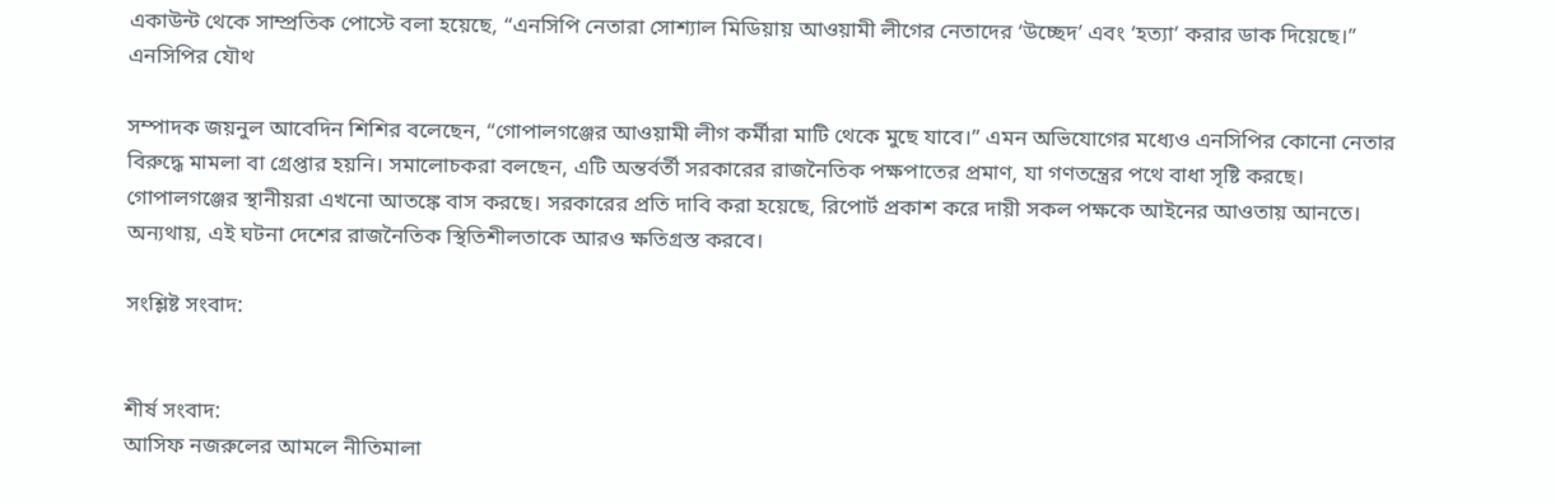একাউন্ট থেকে সাম্প্রতিক পোস্টে বলা হয়েছে, “এনসিপি নেতারা সোশ্যাল মিডিয়ায় আওয়ামী লীগের নেতাদের ‘উচ্ছেদ’ এবং ‘হত্যা’ করার ডাক দিয়েছে।” এনসিপির যৌথ

সম্পাদক জয়নুল আবেদিন শিশির বলেছেন, “গোপালগঞ্জের আওয়ামী লীগ কর্মীরা মাটি থেকে মুছে যাবে।” এমন অভিযোগের মধ্যেও এনসিপির কোনো নেতার বিরুদ্ধে মামলা বা গ্রেপ্তার হয়নি। সমালোচকরা বলছেন, এটি অন্তর্বর্তী সরকারের রাজনৈতিক পক্ষপাতের প্রমাণ, যা গণতন্ত্রের পথে বাধা সৃষ্টি করছে। গোপালগঞ্জের স্থানীয়রা এখনো আতঙ্কে বাস করছে। সরকারের প্রতি দাবি করা হয়েছে, রিপোর্ট প্রকাশ করে দায়ী সকল পক্ষকে আইনের আওতায় আনতে। অন্যথায়, এই ঘটনা দেশের রাজনৈতিক স্থিতিশীলতাকে আরও ক্ষতিগ্রস্ত করবে।

সংশ্লিষ্ট সংবাদ:


শীর্ষ সংবাদ:
আসিফ নজরুলের আমলে নীতিমালা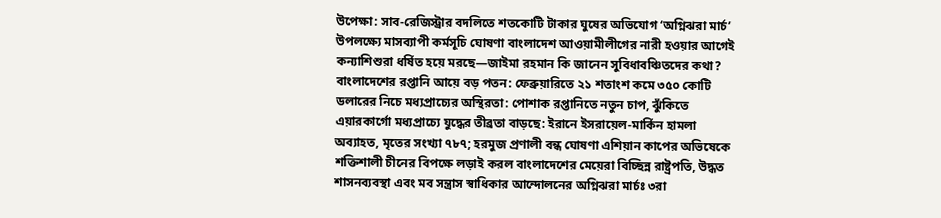উপেক্ষা: সাব-রেজিস্ট্রার বদলিতে শতকোটি টাকার ঘুষের অভিযোগ ‘অগ্নিঝরা মার্চ’ উপলক্ষ্যে মাসব্যাপী কর্মসূচি ঘোষণা বাংলাদেশ আওয়ামীলীগের নারী হওয়ার আগেই কন্যাশিশুরা ধর্ষিত হয়ে মরছে—জাইমা রহমান কি জানেন সুবিধাবঞ্চিতদের কথা? বাংলাদেশের রপ্তানি আয়ে বড় পতন: ফেব্রুয়ারিতে ২১ শতাংশ কমে ৩৫০ কোটি ডলারের নিচে মধ্যপ্রাচ্যের অস্থিরতা: পোশাক রপ্তানিতে নতুন চাপ, ঝুঁকিতে এয়ারকার্গো মধ্যপ্রাচ্যে যুদ্ধের তীব্রতা বাড়ছে: ইরানে ইসরায়েল-মার্কিন হামলা অব্যাহত, মৃতের সংখ্যা ৭৮৭; হরমুজ প্রণালী বন্ধ ঘোষণা এশিয়ান কাপের অভিষেকে শক্তিশালী চীনের বিপক্ষে লড়াই করল বাংলাদেশের মেয়েরা বিচ্ছিন্ন রাষ্ট্রপতি, উদ্ধত শাসনব্যবস্থা এবং মব সন্ত্রাস স্বাধিকার আন্দোলনের অগ্নিঝরা মার্চঃ ৩রা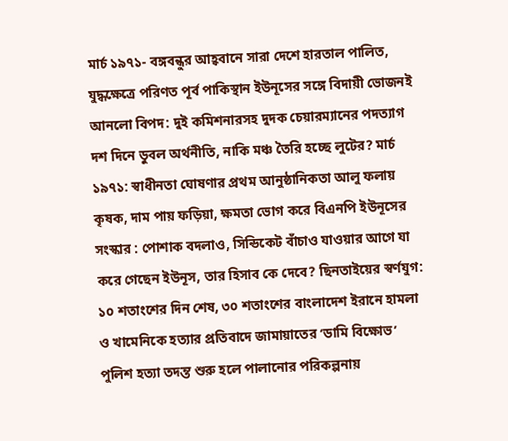মার্চ ১৯৭১- বঙ্গবন্ধুর আহ্ববানে সারা দেশে হারতাল পালিত, যুদ্ধক্ষেত্রে পরিণত পূর্ব পাকিস্থান ইউনূসের সঙ্গে বিদায়ী ভোজনই আনলো বিপদ: দুই কমিশনারসহ দুদক চেয়ারম্যানের পদত্যাগ দশ দিনে ডুবল অর্থনীতি, নাকি মঞ্চ তৈরি হচ্ছে লুটের? মার্চ ১৯৭১: স্বাধীনতা ঘোষণার প্রথম আনুষ্ঠানিকতা আলু ফলায় কৃষক, দাম পায় ফড়িয়া, ক্ষমতা ভোগ করে বিএনপি ইউনূসের সংস্কার : পোশাক বদলাও, সিন্ডিকেট বাঁচাও যাওয়ার আগে যা করে গেছেন ইউনূস, তার হিসাব কে দেবে? ছিনতাইয়ের স্বর্ণযুগ: ১০ শতাংশের দিন শেষ, ৩০ শতাংশের বাংলাদেশ ইরানে হামলা ও খামেনিকে হত্যার প্রতিবাদে জামায়াতের ‘ডামি বিক্ষোভ’ পুলিশ হত্যা তদন্ত শুরু হলে পালানোর পরিকল্পনায়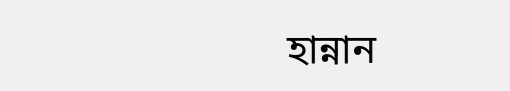হান্নান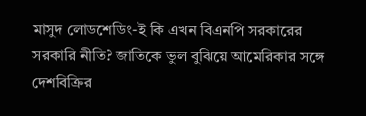মাসুদ লোডশেডিং-ই কি এখন বিএনপি সরকারের সরকারি নীতি? জাতিকে ভুল বুঝিয়ে আমেরিকার সঙ্গে দেশবিক্রির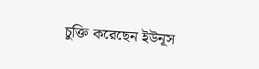চুক্তি করেছেন ইউনূস